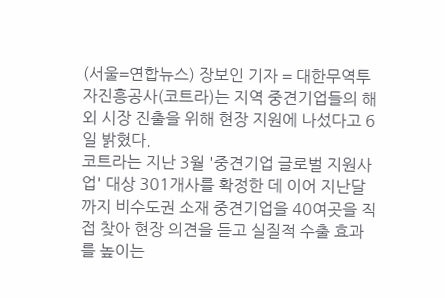(서울=연합뉴스) 장보인 기자 = 대한무역투자진흥공사(코트라)는 지역 중견기업들의 해외 시장 진출을 위해 현장 지원에 나섰다고 6일 밝혔다.
코트라는 지난 3월 '중견기업 글로벌 지원사업' 대상 301개사를 확정한 데 이어 지난달까지 비수도권 소재 중견기업을 40여곳을 직접 찾아 현장 의견을 듣고 실질적 수출 효과를 높이는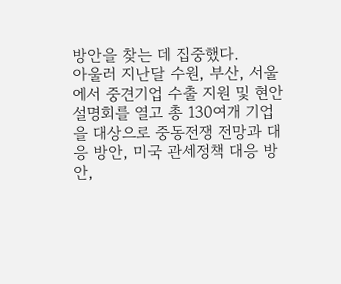방안을 찾는 데 집중했다.
아울러 지난달 수원, 부산, 서울에서 중견기업 수출 지원 및 현안 설명회를 열고 총 130여개 기업을 대상으로 중동전쟁 전망과 대응 방안, 미국 관세정책 대응 방안,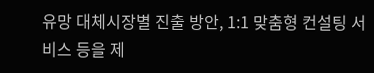유망 대체시장별 진출 방안, 1:1 맞춤형 컨설팅 서비스 등을 제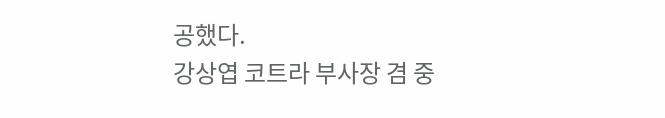공했다.
강상엽 코트라 부사장 겸 중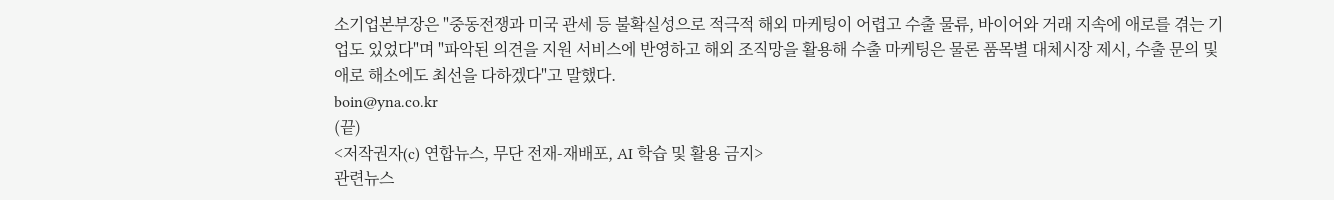소기업본부장은 "중동전쟁과 미국 관세 등 불확실성으로 적극적 해외 마케팅이 어렵고 수출 물류, 바이어와 거래 지속에 애로를 겪는 기업도 있었다"며 "파악된 의견을 지원 서비스에 반영하고 해외 조직망을 활용해 수출 마케팅은 물론 품목별 대체시장 제시, 수출 문의 및 애로 해소에도 최선을 다하겠다"고 말했다.
boin@yna.co.kr
(끝)
<저작권자(c) 연합뉴스, 무단 전재-재배포, AI 학습 및 활용 금지>
관련뉴스